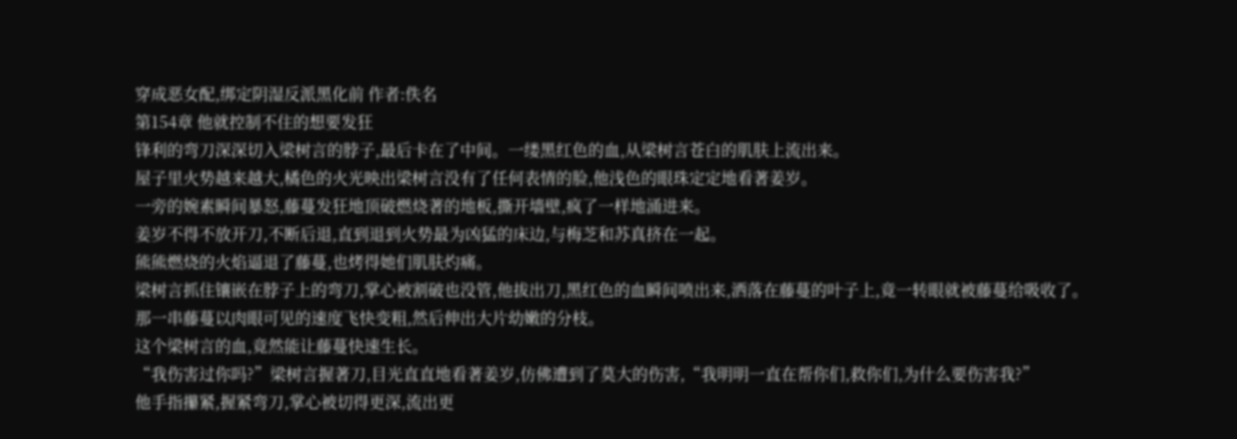穿成恶女配,绑定阴湿反派黑化前 作者:佚名
第154章 他就控制不住的想要发狂
锋利的弯刀深深切入梁树言的脖子,最后卡在了中间。一缕黑红色的血,从梁树言苍白的肌肤上流出来。
屋子里火势越来越大,橘色的火光映出梁树言没有了任何表情的脸,他浅色的眼珠定定地看著姜岁。
一旁的婉素瞬间暴怒,藤蔓发狂地顶破燃烧著的地板,撕开墙壁,疯了一样地涌进来。
姜岁不得不放开刀,不断后退,直到退到火势最为凶猛的床边,与梅芝和苏真挤在一起。
熊熊燃烧的火焰逼退了藤蔓,也烤得她们肌肤灼痛。
梁树言抓住镶嵌在脖子上的弯刀,掌心被割破也没管,他拔出刀,黑红色的血瞬间喷出来,洒落在藤蔓的叶子上,竟一转眼就被藤蔓给吸收了。
那一串藤蔓以肉眼可见的速度飞快变粗,然后伸出大片幼嫩的分枝。
这个梁树言的血,竟然能让藤蔓快速生长。
“我伤害过你吗?”梁树言握著刀,目光直直地看著姜岁,仿佛遭到了莫大的伤害,“我明明一直在帮你们,救你们,为什么要伤害我?”
他手指攥紧,握紧弯刀,掌心被切得更深,流出更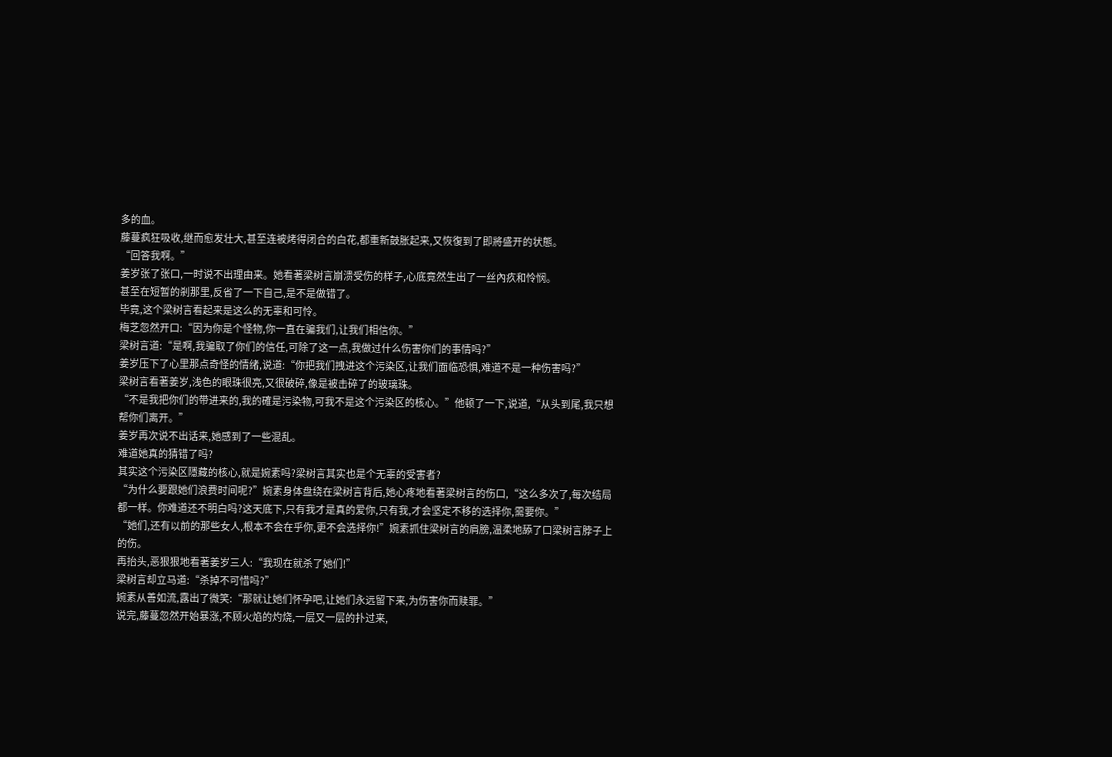多的血。
藤蔓疯狂吸收,继而愈发壮大,甚至连被烤得闭合的白花,都重新鼓胀起来,又恢復到了即將盛开的状態。
“回答我啊。”
姜岁张了张口,一时说不出理由来。她看著梁树言崩溃受伤的样子,心底竟然生出了一丝內疚和怜悯。
甚至在短暂的剎那里,反省了一下自己,是不是做错了。
毕竟,这个梁树言看起来是这么的无辜和可怜。
梅芝忽然开口:“因为你是个怪物,你一直在骗我们,让我们相信你。”
梁树言道:“是啊,我骗取了你们的信任,可除了这一点,我做过什么伤害你们的事情吗?”
姜岁压下了心里那点奇怪的情绪,说道:“你把我们拽进这个污染区,让我们面临恐惧,难道不是一种伤害吗?”
梁树言看著姜岁,浅色的眼珠很亮,又很破碎,像是被击碎了的玻璃珠。
“不是我把你们的带进来的,我的確是污染物,可我不是这个污染区的核心。”他顿了一下,说道,“从头到尾,我只想帮你们离开。”
姜岁再次说不出话来,她感到了一些混乱。
难道她真的猜错了吗?
其实这个污染区隱藏的核心,就是婉素吗?梁树言其实也是个无辜的受害者?
“为什么要跟她们浪费时间呢?”婉素身体盘绕在梁树言背后,她心疼地看著梁树言的伤口,“这么多次了,每次结局都一样。你难道还不明白吗?这天底下,只有我才是真的爱你,只有我,才会坚定不移的选择你,需要你。”
“她们,还有以前的那些女人,根本不会在乎你,更不会选择你!”婉素抓住梁树言的肩膀,温柔地舔了口梁树言脖子上的伤。
再抬头,恶狠狠地看著姜岁三人:“我现在就杀了她们!”
梁树言却立马道:“杀掉不可惜吗?”
婉素从善如流,露出了微笑:“那就让她们怀孕吧,让她们永远留下来,为伤害你而赎罪。”
说完,藤蔓忽然开始暴涨,不顾火焰的灼烧,一层又一层的扑过来,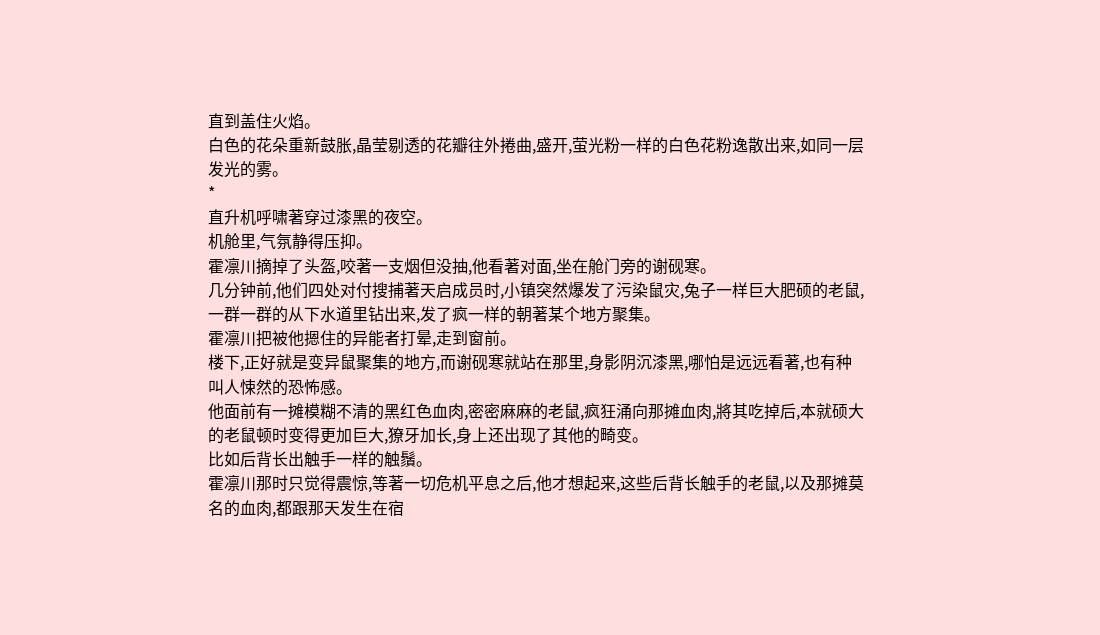直到盖住火焰。
白色的花朵重新鼓胀,晶莹剔透的花瓣往外捲曲,盛开,萤光粉一样的白色花粉逸散出来,如同一层发光的雾。
*
直升机呼啸著穿过漆黑的夜空。
机舱里,气氛静得压抑。
霍凛川摘掉了头盔,咬著一支烟但没抽,他看著对面,坐在舱门旁的谢砚寒。
几分钟前,他们四处对付搜捕著天启成员时,小镇突然爆发了污染鼠灾,兔子一样巨大肥硕的老鼠,一群一群的从下水道里钻出来,发了疯一样的朝著某个地方聚集。
霍凛川把被他摁住的异能者打晕,走到窗前。
楼下,正好就是变异鼠聚集的地方,而谢砚寒就站在那里,身影阴沉漆黑,哪怕是远远看著,也有种叫人悚然的恐怖感。
他面前有一摊模糊不清的黑红色血肉,密密麻麻的老鼠,疯狂涌向那摊血肉,將其吃掉后,本就硕大的老鼠顿时变得更加巨大,獠牙加长,身上还出现了其他的畸变。
比如后背长出触手一样的触鬚。
霍凛川那时只觉得震惊,等著一切危机平息之后,他才想起来,这些后背长触手的老鼠,以及那摊莫名的血肉,都跟那天发生在宿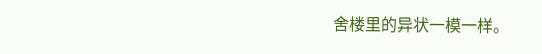舍楼里的异状一模一样。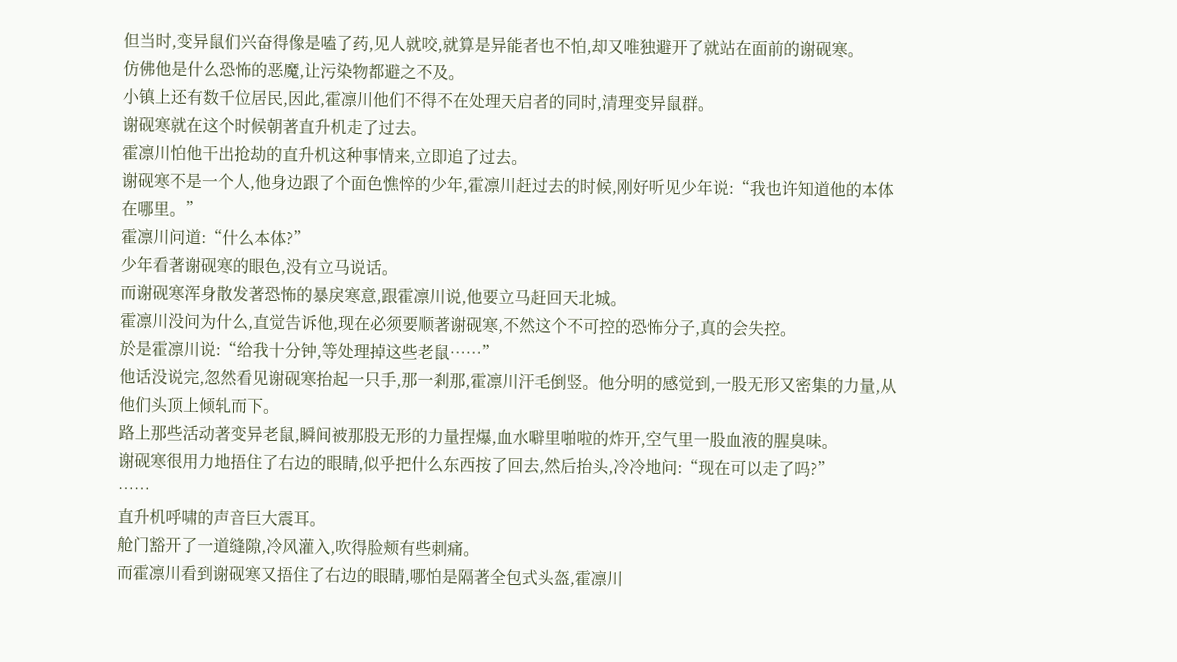但当时,变异鼠们兴奋得像是嗑了药,见人就咬,就算是异能者也不怕,却又唯独避开了就站在面前的谢砚寒。
仿佛他是什么恐怖的恶魔,让污染物都避之不及。
小镇上还有数千位居民,因此,霍凛川他们不得不在处理天启者的同时,清理变异鼠群。
谢砚寒就在这个时候朝著直升机走了过去。
霍凛川怕他干出抢劫的直升机这种事情来,立即追了过去。
谢砚寒不是一个人,他身边跟了个面色憔悴的少年,霍凛川赶过去的时候,刚好听见少年说:“我也许知道他的本体在哪里。”
霍凛川问道:“什么本体?”
少年看著谢砚寒的眼色,没有立马说话。
而谢砚寒浑身散发著恐怖的暴戾寒意,跟霍凛川说,他要立马赶回天北城。
霍凛川没问为什么,直觉告诉他,现在必须要顺著谢砚寒,不然这个不可控的恐怖分子,真的会失控。
於是霍凛川说:“给我十分钟,等处理掉这些老鼠……”
他话没说完,忽然看见谢砚寒抬起一只手,那一剎那,霍凛川汗毛倒竖。他分明的感觉到,一股无形又密集的力量,从他们头顶上倾轧而下。
路上那些活动著变异老鼠,瞬间被那股无形的力量捏爆,血水噼里啪啦的炸开,空气里一股血液的腥臭味。
谢砚寒很用力地捂住了右边的眼睛,似乎把什么东西按了回去,然后抬头,冷冷地问:“现在可以走了吗?”
……
直升机呼啸的声音巨大震耳。
舱门豁开了一道缝隙,冷风灌入,吹得脸颊有些刺痛。
而霍凛川看到谢砚寒又捂住了右边的眼睛,哪怕是隔著全包式头盔,霍凛川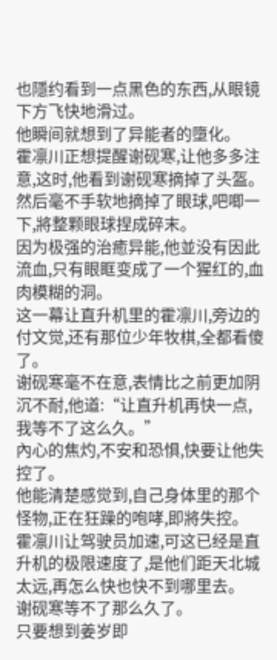也隱约看到一点黑色的东西,从眼镜下方飞快地滑过。
他瞬间就想到了异能者的墮化。
霍凛川正想提醒谢砚寒,让他多多注意,这时,他看到谢砚寒摘掉了头盔。然后毫不手软地摘掉了眼球,吧唧一下,將整颗眼球捏成碎末。
因为极强的治癒异能,他並没有因此流血,只有眼眶变成了一个猩红的,血肉模糊的洞。
这一幕让直升机里的霍凛川,旁边的付文觉,还有那位少年牧棋,全都看傻了。
谢砚寒毫不在意,表情比之前更加阴沉不耐,他道:“让直升机再快一点,我等不了这么久。”
內心的焦灼,不安和恐惧,快要让他失控了。
他能清楚感觉到,自己身体里的那个怪物,正在狂躁的咆哮,即將失控。
霍凛川让驾驶员加速,可这已经是直升机的极限速度了,是他们距天北城太远,再怎么快也快不到哪里去。
谢砚寒等不了那么久了。
只要想到姜岁即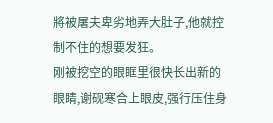將被屠夫卑劣地弄大肚子,他就控制不住的想要发狂。
刚被挖空的眼眶里很快长出新的眼睛,谢砚寒合上眼皮,强行压住身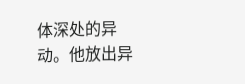体深处的异动。他放出异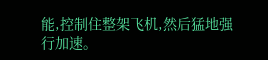能,控制住整架飞机,然后猛地强行加速。